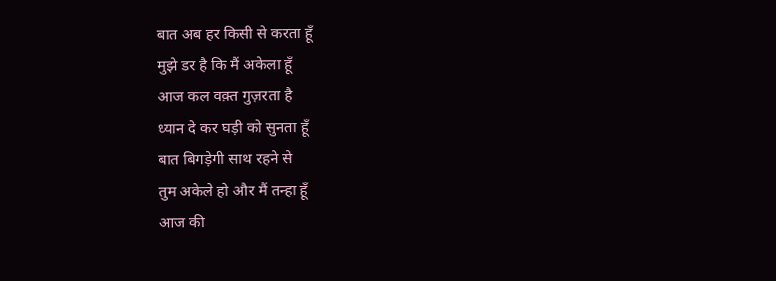बात अब हर किसी से करता हूँ
मुझे डर है कि मैं अकेला हूँ
आज कल वक़्त गुज़रता है
ध्यान दे कर घड़ी को सुनता हूँ
बात बिगड़ेगी साथ रहने से
तुम अकेले हो और मैं तन्हा हूँ
आज की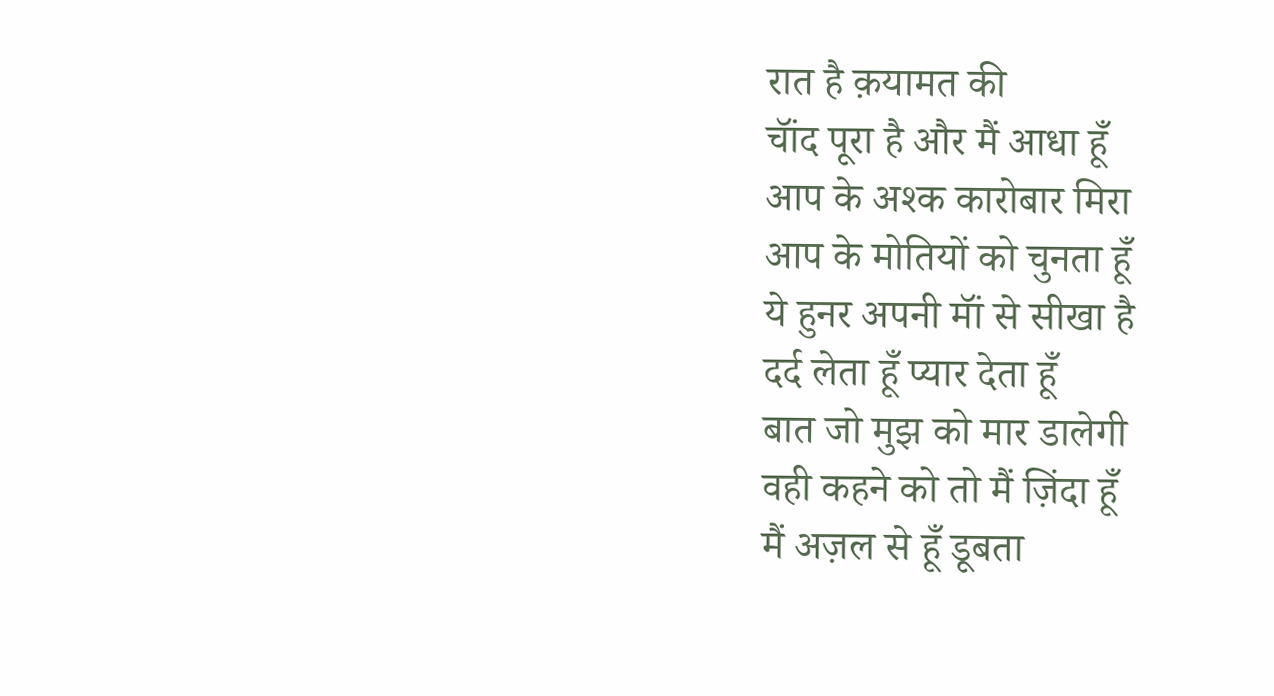रात है क़यामत की
चॉंद पूरा है और मैं आधा हूँ
आप के अश्क कारोबार मिरा
आप के मोतियों को चुनता हूँ
ये हुनर अपनी मॉं से सीखा है
दर्द लेता हूँ प्यार देता हूँ
बात जो मुझ को मार डालेगी
वही कहने को तो मैं ज़िंदा हूँ
मैं अज़ल से हूँ डूबता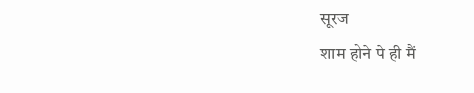सूरज
शाम होने पे ही मैं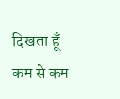दिखता हूँ
कम से कम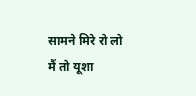सामने मिरे रो लो
मैं तो यूशा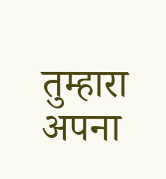तुम्हारा अपना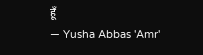हूँ
— Yusha Abbas 'Amr'